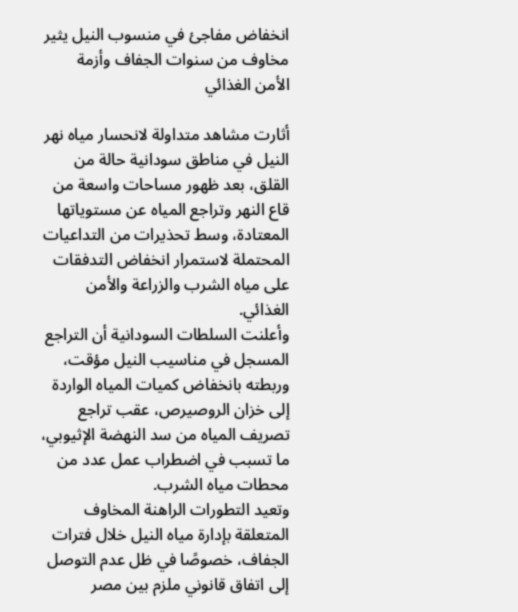انخفاض مفاجئ في منسوب النيل يثير مخاوف من سنوات الجفاف وأزمة الأمن الغذائي

أثارت مشاهد متداولة لانحسار مياه نهر النيل في مناطق سودانية حالة من القلق، بعد ظهور مساحات واسعة من قاع النهر وتراجع المياه عن مستوياتها المعتادة، وسط تحذيرات من التداعيات المحتملة لاستمرار انخفاض التدفقات على مياه الشرب والزراعة والأمن الغذائي.
وأعلنت السلطات السودانية أن التراجع المسجل في مناسيب النيل مؤقت، وربطته بانخفاض كميات المياه الواردة إلى خزان الروصيرص، عقب تراجع تصريف المياه من سد النهضة الإثيوبي، ما تسبب في اضطراب عمل عدد من محطات مياه الشرب.
وتعيد التطورات الراهنة المخاوف المتعلقة بإدارة مياه النيل خلال فترات الجفاف، خصوصًا في ظل عدم التوصل إلى اتفاق قانوني ملزم بين مصر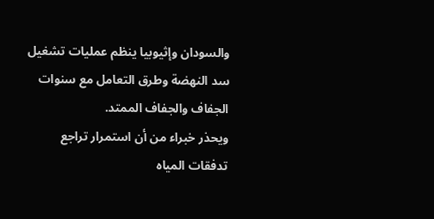والسودان وإثيوبيا ينظم عمليات تشغيل سد النهضة وطرق التعامل مع سنوات الجفاف والجفاف الممتد.
ويحذر خبراء من أن استمرار تراجع تدفقات المياه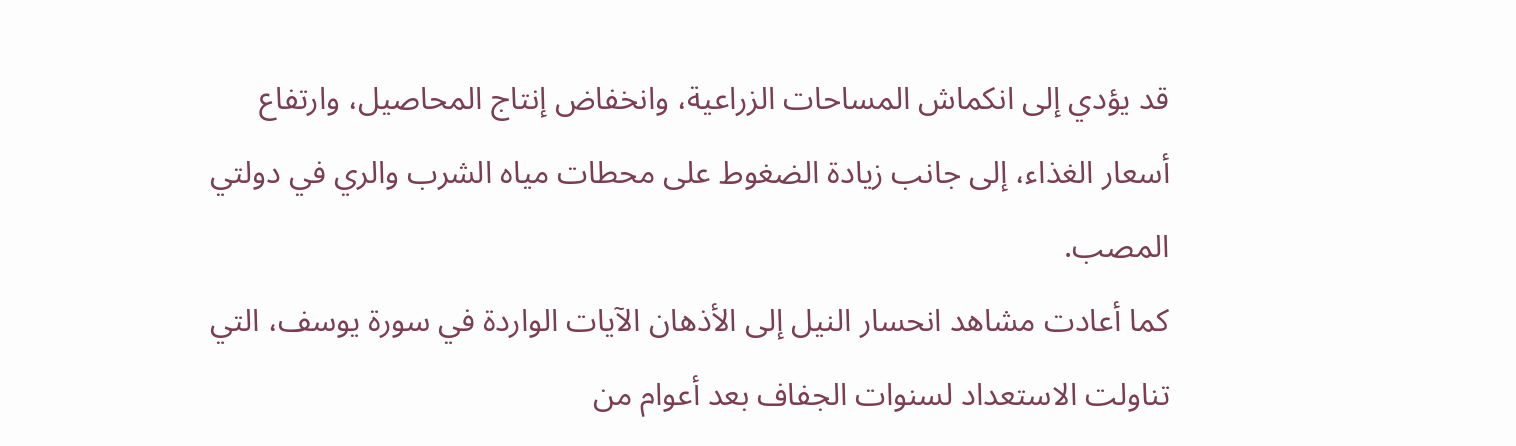قد يؤدي إلى انكماش المساحات الزراعية، وانخفاض إنتاج المحاصيل، وارتفاع أسعار الغذاء، إلى جانب زيادة الضغوط على محطات مياه الشرب والري في دولتي المصب.
كما أعادت مشاهد انحسار النيل إلى الأذهان الآيات الواردة في سورة يوسف، التي تناولت الاستعداد لسنوات الجفاف بعد أعوام من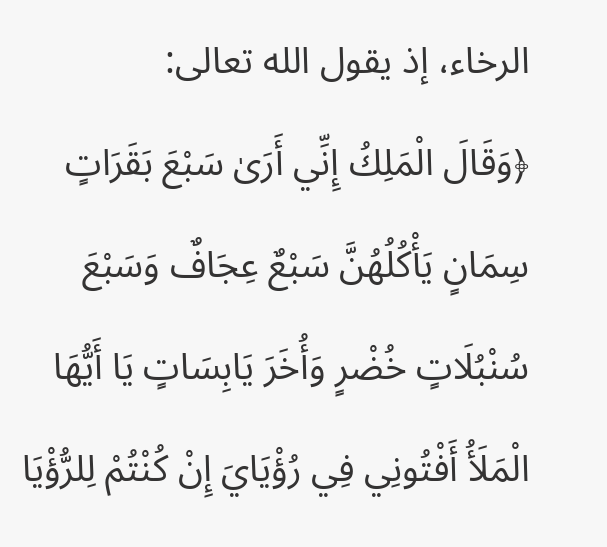الرخاء، إذ يقول الله تعالى:
﴿وَقَالَ الْمَلِكُ إِنِّي أَرَىٰ سَبْعَ بَقَرَاتٍ سِمَانٍ يَأْكُلُهُنَّ سَبْعٌ عِجَافٌ وَسَبْعَ سُنْبُلَاتٍ خُضْرٍ وَأُخَرَ يَابِسَاتٍ يَا أَيُّهَا الْمَلَأُ أَفْتُونِي فِي رُؤْيَايَ إِنْ كُنْتُمْ لِلرُّؤْيَا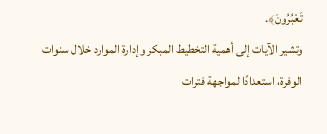تَعْبُرُونَ﴾.
وتشير الآيات إلى أهمية التخطيط المبكر وإدارة الموارد خلال سنوات الوفرة، استعدادًا لمواجهة فترات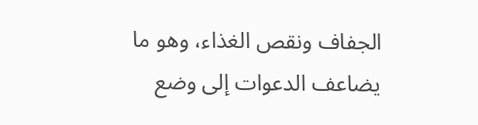الجفاف ونقص الغذاء، وهو ما يضاعف الدعوات إلى وضع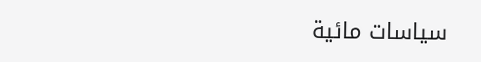سياسات مائية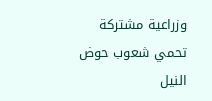وزراعية مشتركة تحمي شعوب حوض النيل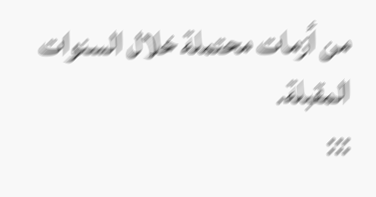من أزمات محتملة خلال السنوات المقبلة.
:::